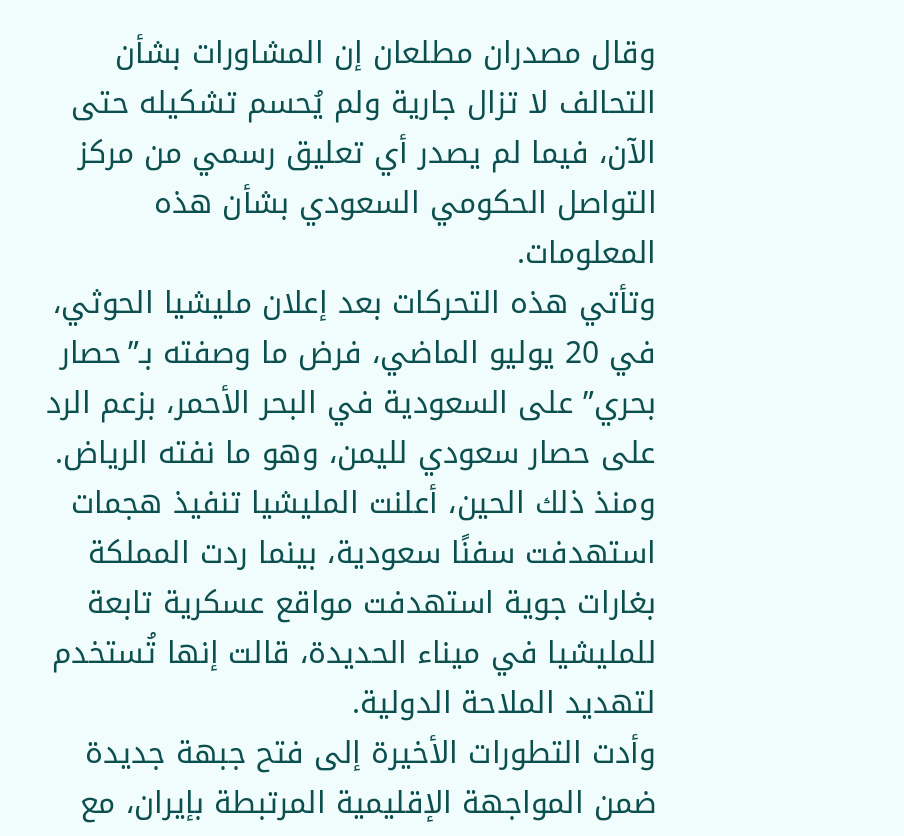وقال مصدران مطلعان إن المشاورات بشأن التحالف لا تزال جارية ولم يُحسم تشكيله حتى الآن، فيما لم يصدر أي تعليق رسمي من مركز التواصل الحكومي السعودي بشأن هذه المعلومات.
وتأتي هذه التحركات بعد إعلان مليشيا الحوثي، في 20 يوليو الماضي، فرض ما وصفته بـ”حصار بحري” على السعودية في البحر الأحمر، بزعم الرد على حصار سعودي لليمن، وهو ما نفته الرياض. ومنذ ذلك الحين، أعلنت المليشيا تنفيذ هجمات استهدفت سفنًا سعودية، بينما ردت المملكة بغارات جوية استهدفت مواقع عسكرية تابعة للمليشيا في ميناء الحديدة، قالت إنها تُستخدم لتهديد الملاحة الدولية.
وأدت التطورات الأخيرة إلى فتح جبهة جديدة ضمن المواجهة الإقليمية المرتبطة بإيران، مع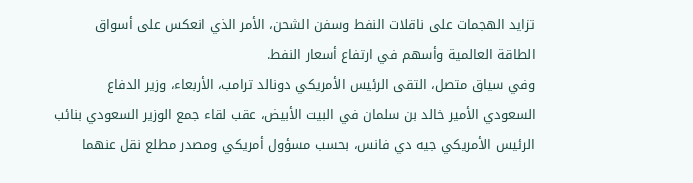تزايد الهجمات على ناقلات النفط وسفن الشحن، الأمر الذي انعكس على أسواق الطاقة العالمية وأسهم في ارتفاع أسعار النفط.
وفي سياق متصل، التقى الرئيس الأمريكي دونالد ترامب، الأربعاء، وزير الدفاع السعودي الأمير خالد بن سلمان في البيت الأبيض، عقب لقاء جمع الوزير السعودي بنائب الرئيس الأمريكي جيه دي فانس، بحسب مسؤول أمريكي ومصدر مطلع نقل عنهما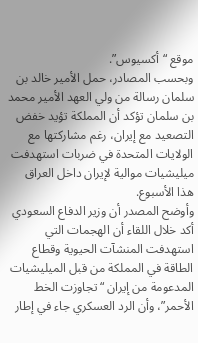موقع “أكسيوس”.
وبحسب المصادر، حمل الأمير خالد بن سلمان رسالة من ولي العهد الأمير محمد بن سلمان تؤكد أن المملكة تؤيد خفض التصعيد مع إيران، رغم مشاركتها مع الولايات المتحدة في ضربات استهدفت ميليشيات موالية لإيران داخل العراق هذا الأسبوع.
وأوضح المصدر أن وزير الدفاع السعودي أكد خلال اللقاء أن الهجمات التي استهدفت المنشآت الحيوية وقطاع الطاقة في المملكة من قبل الميليشيات المدعومة من إيران “تجاوزت الخط الأحمر”، وأن الرد العسكري جاء في إطار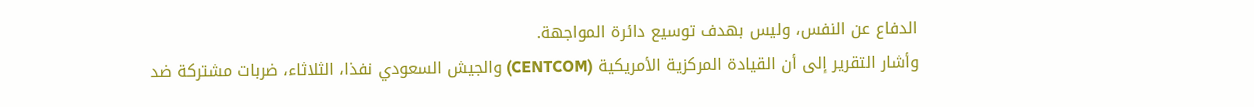الدفاع عن النفس، وليس بهدف توسيع دائرة المواجهة.
وأشار التقرير إلى أن القيادة المركزية الأمريكية (CENTCOM) والجيش السعودي نفذا، الثلاثاء، ضربات مشتركة ضد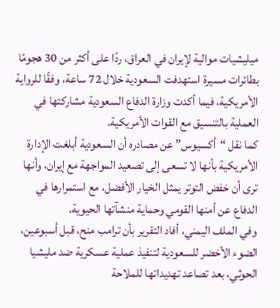ميليشيات موالية لإيران في العراق، ردًا على أكثر من 30 هجومًا بطائرات مسيرة استهدفت السعودية خلال 72 ساعة، وفقًا للرواية الأمريكية، فيما أكدت وزارة الدفاع السعودية مشاركتها في العملية بالتنسيق مع القوات الأمريكية.
كما نقل “أكسيوس” عن مصادره أن السعودية أبلغت الإدارة الأمريكية بأنها لا تسعى إلى تصعيد المواجهة مع إيران، وأنها ترى أن خفض التوتر يمثل الخيار الأفضل، مع استمرارها في الدفاع عن أمنها القومي وحماية منشآتها الحيوية.
وفي الملف اليمني، أفاد التقرير بأن ترامب منح، قبل أسبوعين، الضوء الأخضر للسعودية لتنفيذ عملية عسكرية ضد مليشيا الحوثي، بعد تصاعد تهديداتها للملاحة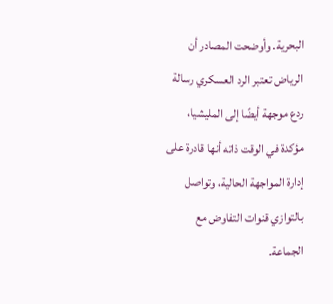البحرية. وأوضحت المصادر أن الرياض تعتبر الرد العسكري رسالة ردع موجهة أيضًا إلى المليشيا، مؤكدة في الوقت ذاته أنها قادرة على إدارة المواجهة الحالية، وتواصل بالتوازي قنوات التفاوض مع الجماعة.